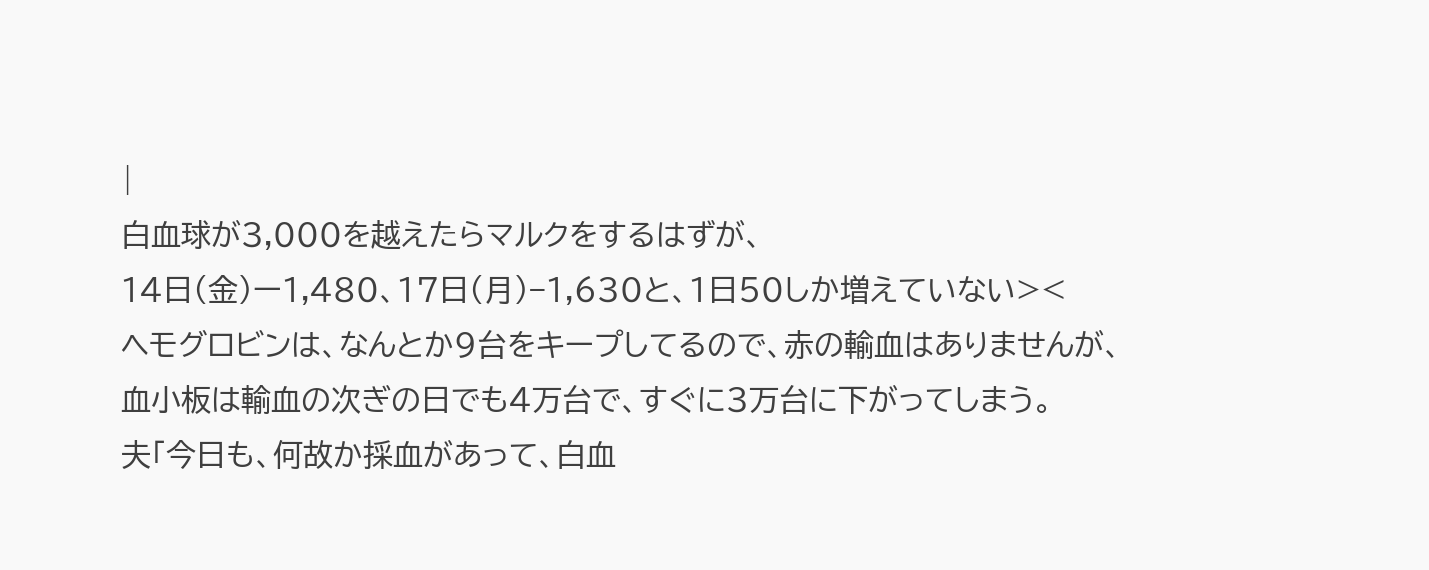|
白血球が3,000を越えたらマルクをするはずが、
14日(金)ー1,480、17日(月)−1,630と、1日50しか増えていない><
ヘモグロビンは、なんとか9台をキープしてるので、赤の輸血はありませんが、
血小板は輸血の次ぎの日でも4万台で、すぐに3万台に下がってしまう。
夫「今日も、何故か採血があって、白血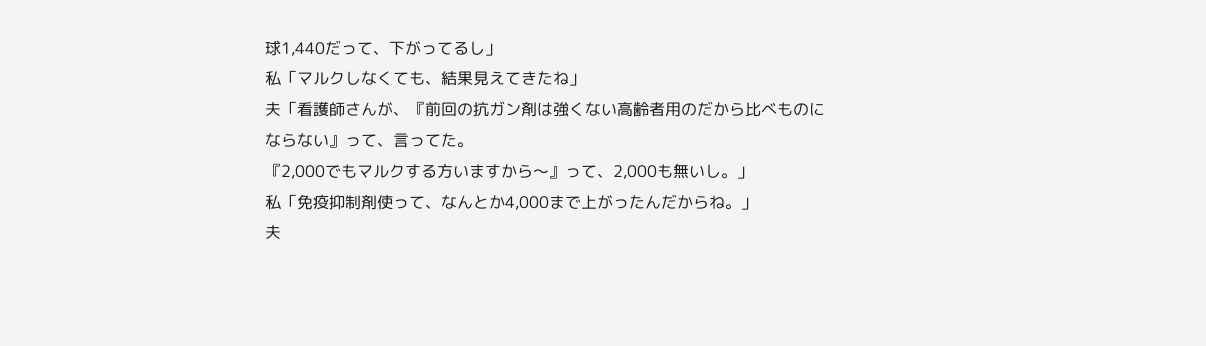球1,440だって、下がってるし」
私「マルクしなくても、結果見えてきたね」
夫「看護師さんが、『前回の抗ガン剤は強くない高齢者用のだから比べものにならない』って、言ってた。
『2,000でもマルクする方いますから〜』って、2,000も無いし。」
私「免疫抑制剤使って、なんとか4,000まで上がったんだからね。」
夫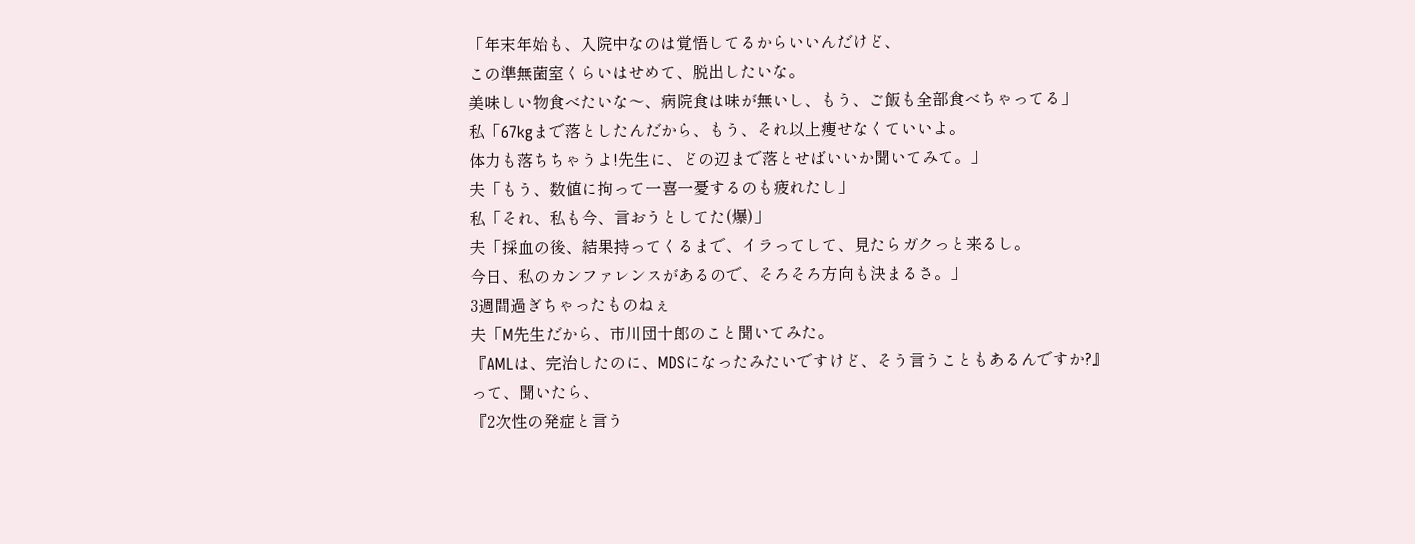「年末年始も、入院中なのは覚悟してるからいいんだけど、
この準無菌室くらいはせめて、脱出したいな。
美味しい物食べたいな〜、病院食は味が無いし、もう、ご飯も全部食べちゃってる」
私「67kgまで落としたんだから、もう、それ以上痩せなくていいよ。
体力も落ちちゃうよ!先生に、どの辺まで落とせばいいか聞いてみて。」
夫「もう、数値に拘って一喜一憂するのも疲れたし」
私「それ、私も今、言おうとしてた(爆)」
夫「採血の後、結果持ってくるまで、イラってして、見たらガクっと来るし。
今日、私のカンファレンスがあるので、そろそろ方向も決まるさ。」
3週間過ぎちゃったものねぇ
夫「M先生だから、市川団十郎のこと聞いてみた。
『AMLは、完治したのに、MDSになったみたいですけど、そう言うこともあるんですか?』
って、聞いたら、
『2次性の発症と言う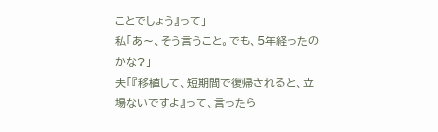ことでしょう』って」
私「あ〜、そう言うこと。でも、5年経ったのかな?」
夫「『移植して、短期間で復帰されると、立場ないですよ』って、言ったら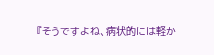『そうですよね、病状的には軽か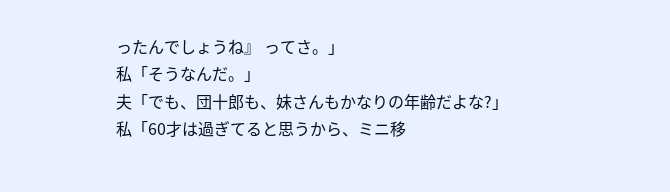ったんでしょうね』 ってさ。」
私「そうなんだ。」
夫「でも、団十郎も、妹さんもかなりの年齢だよな?」
私「60才は過ぎてると思うから、ミニ移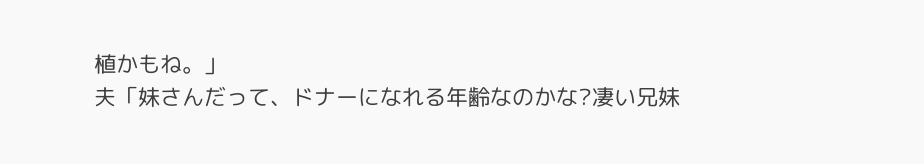植かもね。」
夫「妹さんだって、ドナーになれる年齢なのかな?凄い兄妹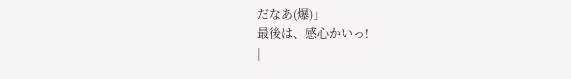だなあ(爆)」
最後は、感心かいっ!
|